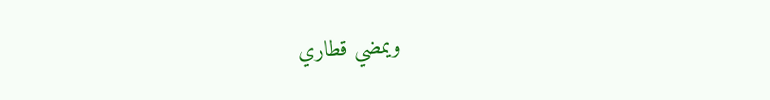ويمضي قطاري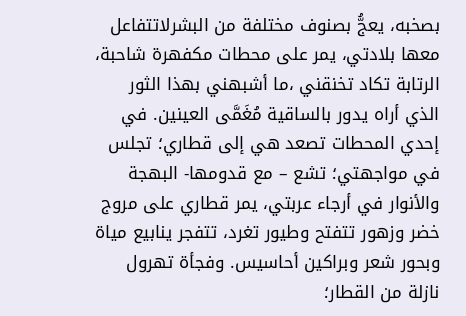بصخبه، يعجُّ بصنوف مختلفة من البشرلاتتفاعل معها بلادتي، يمر على محطات مكفهرة شاحبة، الرتابة تكاد تخنقني ،ما أشبهني بهذا الثور الذي أراه يدور بالساقية مُغَمَّى العينين. في إحدي المحطات تصعد هي إلى قطاري؛ تجلس في مواجهتي؛ تشع – مع قدومها- البهجة والأنوار في أرجاء عربتي، يمر قطاري على مروج خضر وزهور تتفتح وطيور تغرد، تتفجر ينابيع مياة وبحور شعر وبراكين أحاسيس. وفجأة تهرول نازلة من القطار؛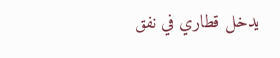يدخل قطاري في نفق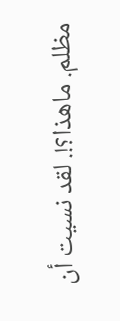مظلم. ماهذا؟!. لقد نسيت أن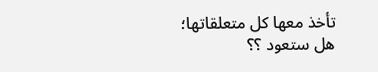تأخذ معها كل متعلقاتها؛ هل ستعود ؟؟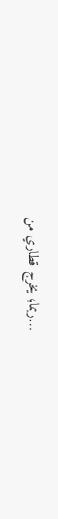…ربما؛ يخرج قطاري من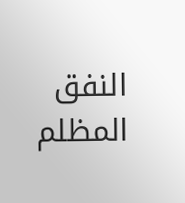النفق المظلم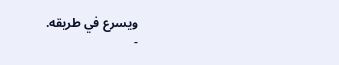ويسرع في طريقه.
-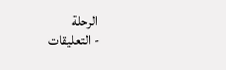الرحلة
- التعليقات